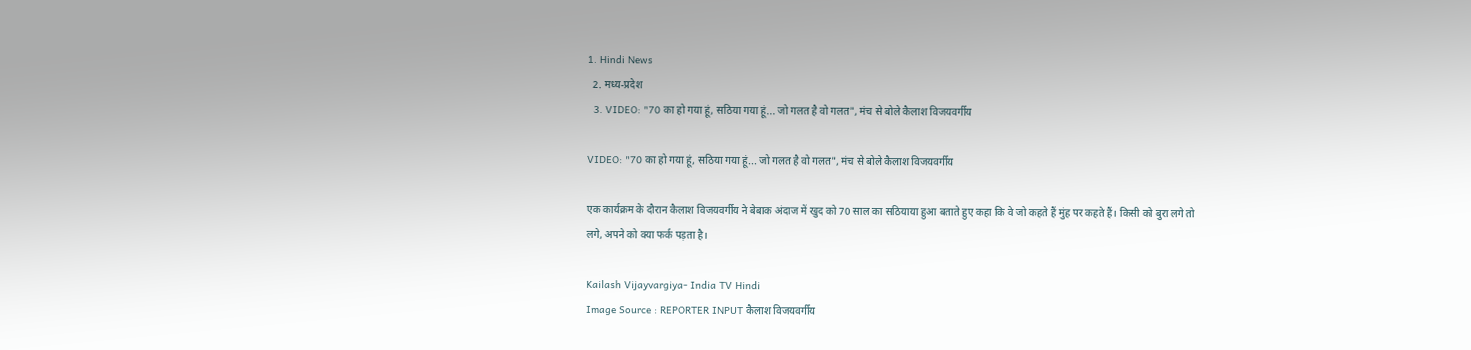1. Hindi News
  2. मध्य-प्रदेश
  3. VIDEO: "70 का हो गया हूं, सठिया गया हूं... जो गलत है वो गलत", मंच से बोले कैलाश विजयवर्गीय

VIDEO: "70 का हो गया हूं, सठिया गया हूं... जो गलत है वो गलत", मंच से बोले कैलाश विजयवर्गीय

एक कार्यक्रम के दौरान कैलाश विजयवर्गीय ने बेबाक अंदाज में खुद को 70 साल का सठियाया हुआ बताते हुए कहा कि वे जो कहते हैं मुंह पर कहते हैं। किसी को बुरा लगे तो लगे, अपने को क्या फर्क पड़ता है।

Kailash Vijayvargiya- India TV Hindi
Image Source : REPORTER INPUT कैलाश विजयवर्गीय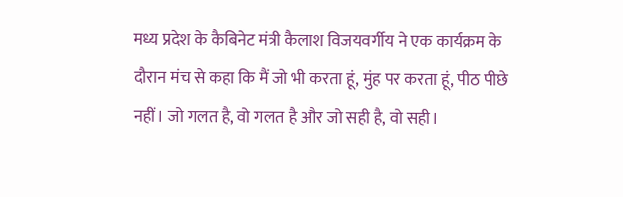मध्य प्रदेश के कैबिनेट मंत्री कैलाश विजयवर्गीय ने एक कार्यक्रम के दौरान मंच से कहा कि मैं जो भी करता हूं, मुंह पर करता हूं, पीठ पीछे नहीं। जो गलत है, वो गलत है और जो सही है, वो सही।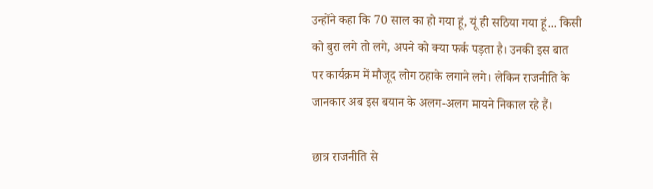उन्होंने कहा कि 70 साल का हो गया हूं, यूं ही सठिया गया हूं... किसी को बुरा लगे तो लगे, अपने को क्या फर्क पड़ता है। उनकी इस बात पर कार्यक्रम में मौजूद लोग ठहाके लगाने लगे। लेकिन राजनीति के जानकार अब इस बयान के अलग-अलग मायने निकाल रहे हैं।

छात्र राजनीति से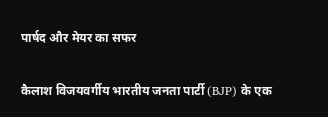पार्षद और मेयर का सफर

कैलाश विजयवर्गीय भारतीय जनता पार्टी (BJP) के एक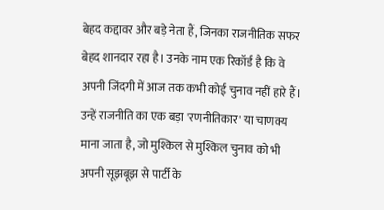बेहद कद्दावर और बड़े नेता हैं, जिनका राजनीतिक सफर बेहद शानदार रहा है। उनके नाम एक रिकॉर्ड है कि वे अपनी जिंदगी में आज तक कभी कोई चुनाव नहीं हारे हैं। उन्हें राजनीति का एक बड़ा 'रणनीतिकार' या चाणक्य माना जाता है, जो मुश्किल से मुश्किल चुनाव को भी अपनी सूझबूझ से पार्टी के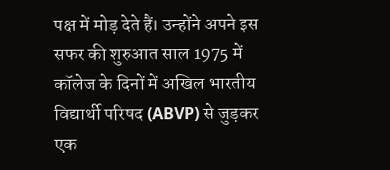पक्ष में मोड़ देते हैं। उन्होंने अपने इस सफर की शुरुआत साल 1975 में कॉलेज के दिनों में अखिल भारतीय विद्यार्थी परिषद (ABVP) से जुड़कर एक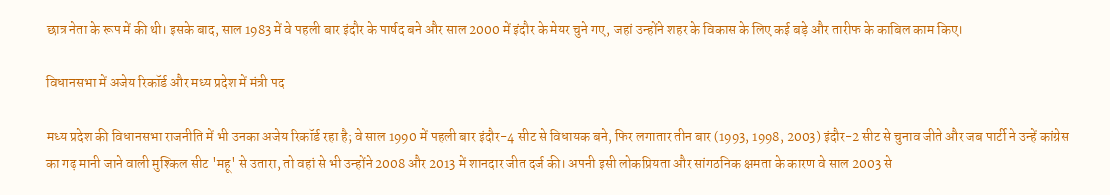छात्र नेता के रूप में की थी। इसके बाद, साल 1983 में वे पहली बार इंदौर के पार्षद बने और साल 2000 में इंदौर के मेयर चुने गए, जहां उन्होंने शहर के विकास के लिए कई बड़े और तारीफ के काबिल काम किए।

विधानसभा में अजेय रिकॉर्ड और मध्य प्रदेश में मंत्री पद

मध्य प्रदेश की विधानसभा राजनीति में भी उनका अजेय रिकॉर्ड रहा है; वे साल 1990 में पहली बार इंदौर-4 सीट से विधायक बने, फिर लगातार तीन बार (1993, 1998, 2003) इंदौर-2 सीट से चुनाव जीते और जब पार्टी ने उन्हें कांग्रेस का गढ़ मानी जाने वाली मुश्किल सीट 'महू' से उतारा, तो वहां से भी उन्होंने 2008 और 2013 में शानदार जीत दर्ज की। अपनी इसी लोकप्रियता और सांगठनिक क्षमता के कारण वे साल 2003 से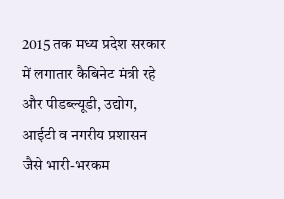2015 तक मध्य प्रदेश सरकार में लगातार कैबिनेट मंत्री रहे और पीडब्ल्यूडी, उद्योग, आईटी व नगरीय प्रशासन जैसे भारी-भरकम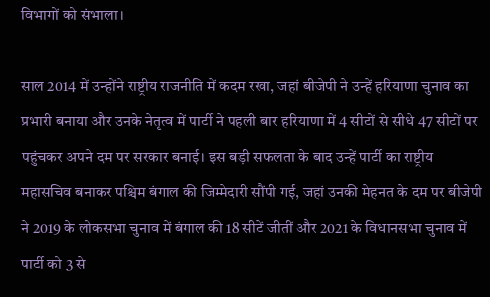विभागों को संभाला।

साल 2014 में उन्होंने राष्ट्रीय राजनीति में कदम रखा, जहां बीजेपी ने उन्हें हरियाणा चुनाव का प्रभारी बनाया और उनके नेतृत्व में पार्टी ने पहली बार हरियाणा में 4 सीटों से सीधे 47 सीटों पर पहुंचकर अपने दम पर सरकार बनाई। इस बड़ी सफलता के बाद उन्हें पार्टी का राष्ट्रीय महासचिव बनाकर पश्चिम बंगाल की जिम्मेदारी सौंपी गई, जहां उनकी मेहनत के दम पर बीजेपी ने 2019 के लोकसभा चुनाव में बंगाल की 18 सीटें जीतीं और 2021 के विधानसभा चुनाव में पार्टी को 3 से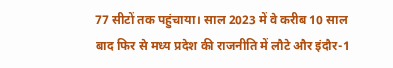77 सीटों तक पहुंचाया। साल 2023 में वे करीब 10 साल बाद फिर से मध्य प्रदेश की राजनीति में लौटे और इंदौर-1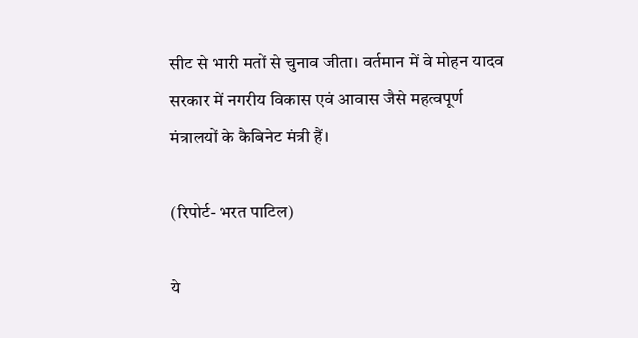सीट से भारी मतों से चुनाव जीता। वर्तमान में वे मोहन यादव सरकार में नगरीय विकास एवं आवास जैसे महत्वपूर्ण मंत्रालयों के कैबिनेट मंत्री हैं।

(रिपोर्ट- भरत पाटिल)

ये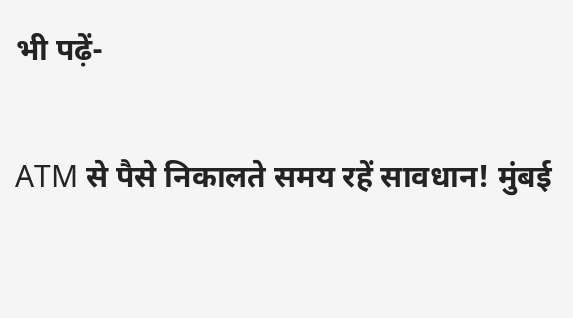भी पढ़ें-

ATM से पैसे निकालते समय रहें सावधान! मुंबई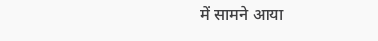में सामने आया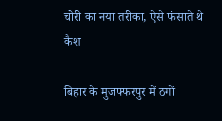चोरी का नया तरीका, ऐसे फंसाते थे कैश

बिहार के मुजफ्फरपुर में ठगों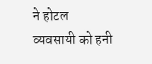ने होटल व्यवसायी को हनी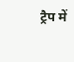ट्रैप में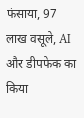फंसाया, 97 लाख वसूले, AI और डीपफेक का किया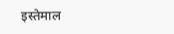इस्तेमाल